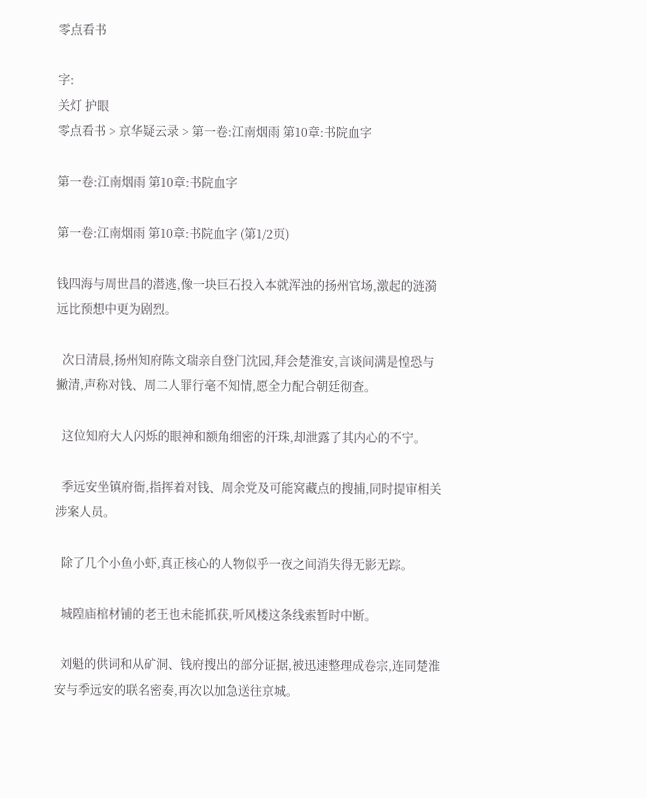零点看书

字:
关灯 护眼
零点看书 > 京华疑云录 > 第一卷:江南烟雨 第10章:书院血字

第一卷:江南烟雨 第10章:书院血字

第一卷:江南烟雨 第10章:书院血字 (第1/2页)

钱四海与周世昌的潜逃,像一块巨石投入本就浑浊的扬州官场,激起的涟漪远比预想中更为剧烈。

  次日清晨,扬州知府陈文瑞亲自登门沈园,拜会楚淮安,言谈间满是惶恐与撇清,声称对钱、周二人罪行毫不知情,愿全力配合朝廷彻查。

  这位知府大人闪烁的眼神和额角细密的汗珠,却泄露了其内心的不宁。

  季远安坐镇府衙,指挥着对钱、周余党及可能窝藏点的搜捕,同时提审相关涉案人员。

  除了几个小鱼小虾,真正核心的人物似乎一夜之间消失得无影无踪。

  城隍庙棺材铺的老王也未能抓获,听风楼这条线索暂时中断。

  刘魁的供词和从矿洞、钱府搜出的部分证据,被迅速整理成卷宗,连同楚淮安与季远安的联名密奏,再次以加急送往京城。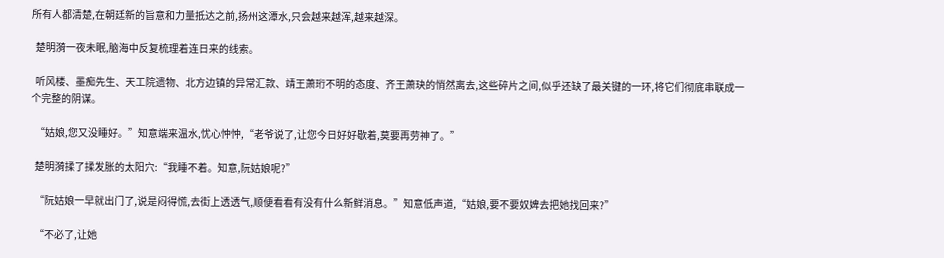所有人都清楚,在朝廷新的旨意和力量抵达之前,扬州这潭水,只会越来越浑,越来越深。

  楚明漪一夜未眠,脑海中反复梳理着连日来的线索。

  听风楼、墨痴先生、天工院遗物、北方边镇的异常汇款、靖王萧珩不明的态度、齐王萧玦的悄然离去,这些碎片之间,似乎还缺了最关键的一环,将它们彻底串联成一个完整的阴谋。

  “姑娘,您又没睡好。”知意端来温水,忧心忡忡,“老爷说了,让您今日好好歇着,莫要再劳神了。”

  楚明漪揉了揉发胀的太阳穴:“我睡不着。知意,阮姑娘呢?”

  “阮姑娘一早就出门了,说是闷得慌,去街上透透气,顺便看看有没有什么新鲜消息。”知意低声道,“姑娘,要不要奴婢去把她找回来?”

  “不必了,让她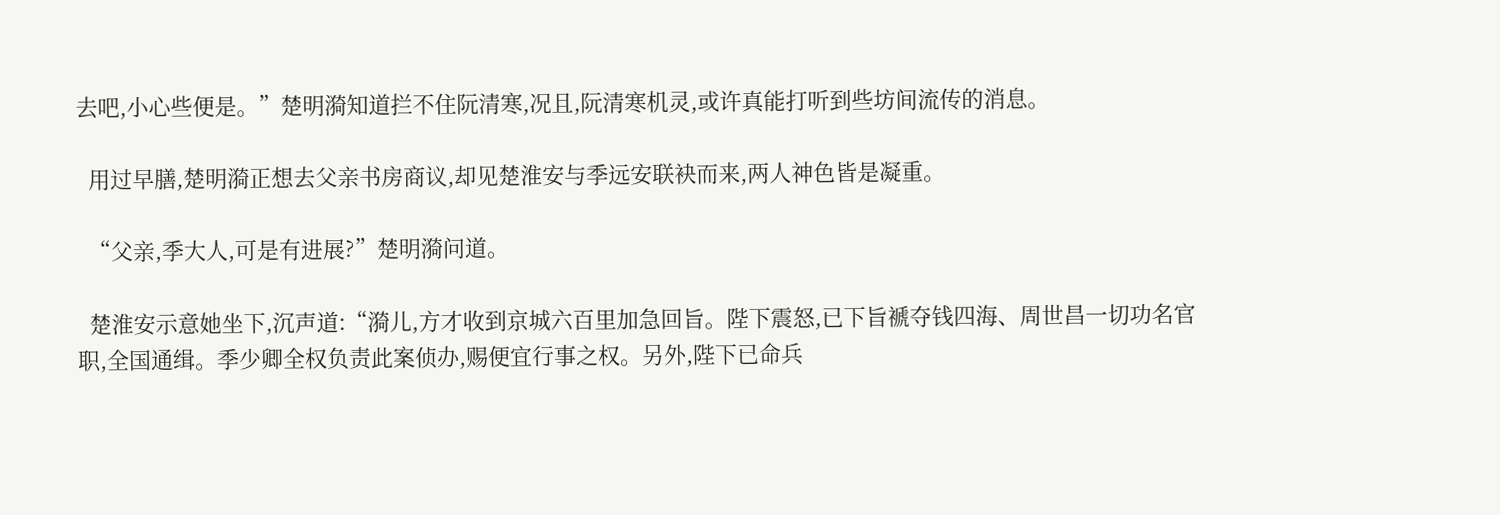去吧,小心些便是。”楚明漪知道拦不住阮清寒,况且,阮清寒机灵,或许真能打听到些坊间流传的消息。

  用过早膳,楚明漪正想去父亲书房商议,却见楚淮安与季远安联袂而来,两人神色皆是凝重。

  “父亲,季大人,可是有进展?”楚明漪问道。

  楚淮安示意她坐下,沉声道:“漪儿,方才收到京城六百里加急回旨。陛下震怒,已下旨褫夺钱四海、周世昌一切功名官职,全国通缉。季少卿全权负责此案侦办,赐便宜行事之权。另外,陛下已命兵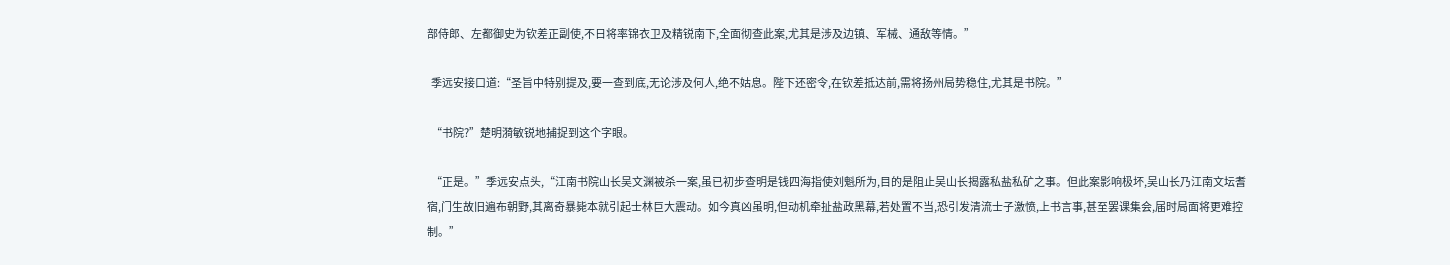部侍郎、左都御史为钦差正副使,不日将率锦衣卫及精锐南下,全面彻查此案,尤其是涉及边镇、军械、通敌等情。”

  季远安接口道:“圣旨中特别提及,要一查到底,无论涉及何人,绝不姑息。陛下还密令,在钦差抵达前,需将扬州局势稳住,尤其是书院。”

  “书院?”楚明漪敏锐地捕捉到这个字眼。

  “正是。”季远安点头,“江南书院山长吴文渊被杀一案,虽已初步查明是钱四海指使刘魁所为,目的是阻止吴山长揭露私盐私矿之事。但此案影响极坏,吴山长乃江南文坛耆宿,门生故旧遍布朝野,其离奇暴毙本就引起士林巨大震动。如今真凶虽明,但动机牵扯盐政黑幕,若处置不当,恐引发清流士子激愤,上书言事,甚至罢课集会,届时局面将更难控制。”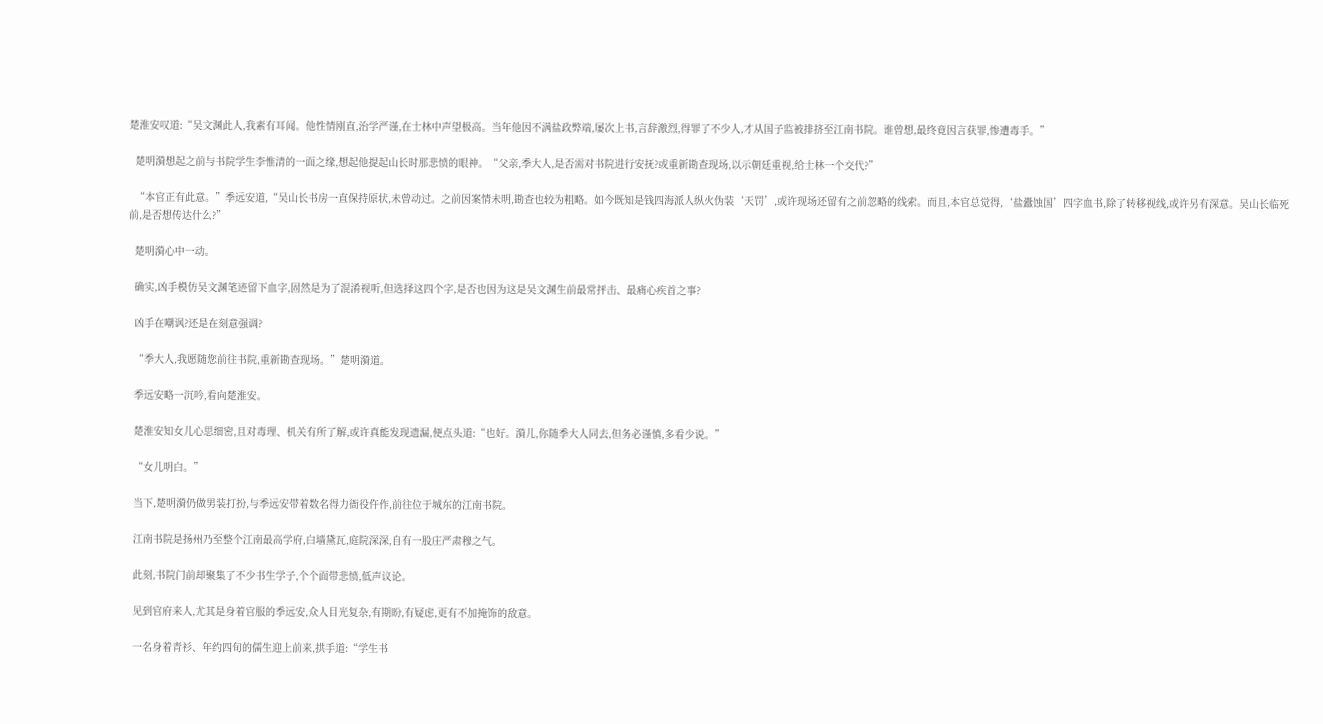楚淮安叹道:“吴文渊此人,我素有耳闻。他性情刚直,治学严谨,在士林中声望极高。当年他因不满盐政弊端,屡次上书,言辞激烈,得罪了不少人,才从国子监被排挤至江南书院。谁曾想,最终竟因言获罪,惨遭毒手。”

  楚明漪想起之前与书院学生李惟清的一面之缘,想起他提起山长时那悲愤的眼神。“父亲,季大人,是否需对书院进行安抚?或重新勘查现场,以示朝廷重视,给士林一个交代?”

  “本官正有此意。”季远安道,“吴山长书房一直保持原状,未曾动过。之前因案情未明,勘查也较为粗略。如今既知是钱四海派人纵火伪装‘天罚’,或许现场还留有之前忽略的线索。而且,本官总觉得,‘盐蠹蚀国’四字血书,除了转移视线,或许另有深意。吴山长临死前,是否想传达什么?”

  楚明漪心中一动。

  确实,凶手模仿吴文渊笔迹留下血字,固然是为了混淆视听,但选择这四个字,是否也因为这是吴文渊生前最常抨击、最痛心疾首之事?

  凶手在嘲讽?还是在刻意强调?

  “季大人,我愿随您前往书院,重新勘查现场。”楚明漪道。

  季远安略一沉吟,看向楚淮安。

  楚淮安知女儿心思细密,且对毒理、机关有所了解,或许真能发现遗漏,便点头道:“也好。漪儿,你随季大人同去,但务必谨慎,多看少说。”

  “女儿明白。”

  当下,楚明漪仍做男装打扮,与季远安带着数名得力衙役仵作,前往位于城东的江南书院。

  江南书院是扬州乃至整个江南最高学府,白墙黛瓦,庭院深深,自有一股庄严肃穆之气。

  此刻,书院门前却聚集了不少书生学子,个个面带悲愤,低声议论。

  见到官府来人,尤其是身着官服的季远安,众人目光复杂,有期盼,有疑虑,更有不加掩饰的敌意。

  一名身着青衫、年约四旬的儒生迎上前来,拱手道:“学生书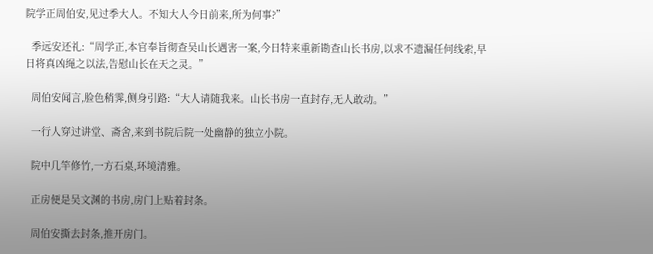院学正周伯安,见过季大人。不知大人今日前来,所为何事?”

  季远安还礼:“周学正,本官奉旨彻查吴山长遇害一案,今日特来重新勘查山长书房,以求不遗漏任何线索,早日将真凶绳之以法,告慰山长在天之灵。”

  周伯安闻言,脸色稍霁,侧身引路:“大人请随我来。山长书房一直封存,无人敢动。”

  一行人穿过讲堂、斋舍,来到书院后院一处幽静的独立小院。

  院中几竿修竹,一方石桌,环境清雅。

  正房便是吴文渊的书房,房门上贴着封条。

  周伯安撕去封条,推开房门。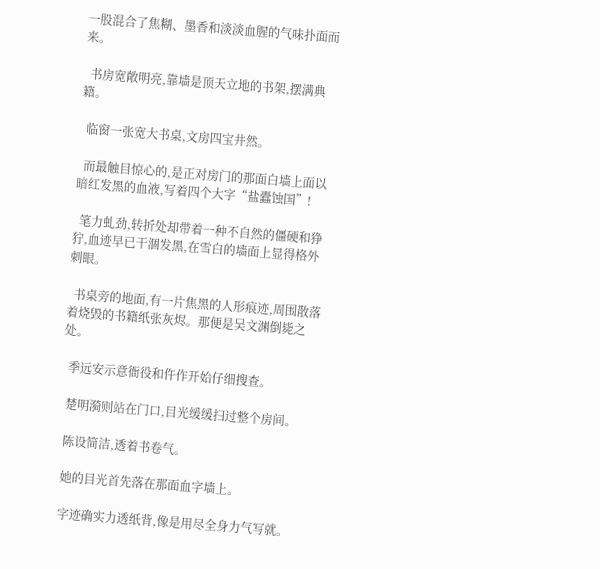一股混合了焦糊、墨香和淡淡血腥的气味扑面而来。

  书房宽敞明亮,靠墙是顶天立地的书架,摆满典籍。

  临窗一张宽大书桌,文房四宝井然。

  而最触目惊心的,是正对房门的那面白墙上面以暗红发黑的血液,写着四个大字“盐蠹蚀国”!

  笔力虬劲,转折处却带着一种不自然的僵硬和狰狞,血迹早已干涸发黑,在雪白的墙面上显得格外刺眼。

  书桌旁的地面,有一片焦黑的人形痕迹,周围散落着烧毁的书籍纸张灰烬。那便是吴文渊倒毙之处。

  季远安示意衙役和仵作开始仔细搜查。

  楚明漪则站在门口,目光缓缓扫过整个房间。

  陈设简洁,透着书卷气。

  她的目光首先落在那面血字墙上。

  字迹确实力透纸背,像是用尽全身力气写就。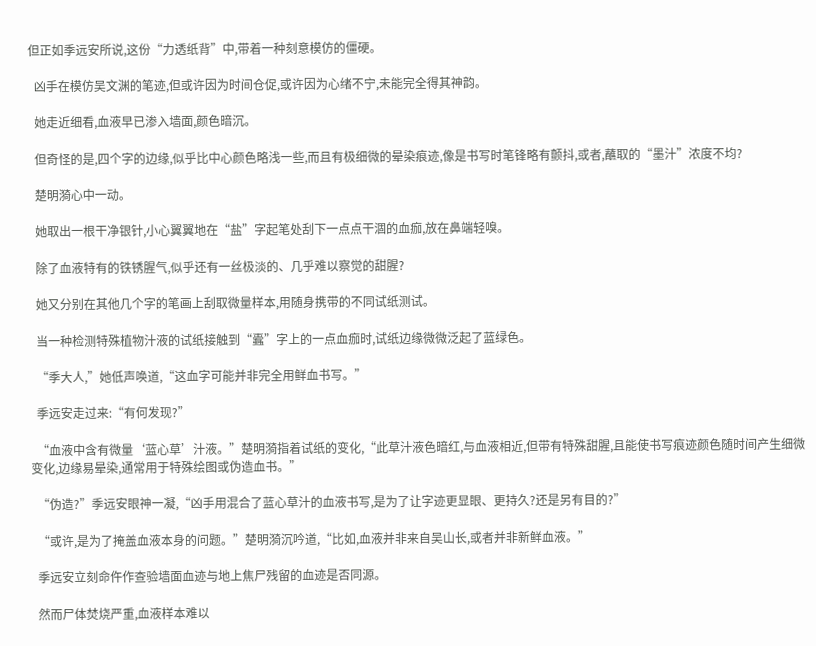但正如季远安所说,这份“力透纸背”中,带着一种刻意模仿的僵硬。

  凶手在模仿吴文渊的笔迹,但或许因为时间仓促,或许因为心绪不宁,未能完全得其神韵。

  她走近细看,血液早已渗入墙面,颜色暗沉。

  但奇怪的是,四个字的边缘,似乎比中心颜色略浅一些,而且有极细微的晕染痕迹,像是书写时笔锋略有颤抖,或者,蘸取的“墨汁”浓度不均?

  楚明漪心中一动。

  她取出一根干净银针,小心翼翼地在“盐”字起笔处刮下一点点干涸的血痂,放在鼻端轻嗅。

  除了血液特有的铁锈腥气,似乎还有一丝极淡的、几乎难以察觉的甜腥?

  她又分别在其他几个字的笔画上刮取微量样本,用随身携带的不同试纸测试。

  当一种检测特殊植物汁液的试纸接触到“蠹”字上的一点血痂时,试纸边缘微微泛起了蓝绿色。

  “季大人,”她低声唤道,“这血字可能并非完全用鲜血书写。”

  季远安走过来:“有何发现?”

  “血液中含有微量‘蓝心草’汁液。”楚明漪指着试纸的变化,“此草汁液色暗红,与血液相近,但带有特殊甜腥,且能使书写痕迹颜色随时间产生细微变化,边缘易晕染,通常用于特殊绘图或伪造血书。”

  “伪造?”季远安眼神一凝,“凶手用混合了蓝心草汁的血液书写,是为了让字迹更显眼、更持久?还是另有目的?”

  “或许,是为了掩盖血液本身的问题。”楚明漪沉吟道,“比如,血液并非来自吴山长,或者并非新鲜血液。”

  季远安立刻命仵作查验墙面血迹与地上焦尸残留的血迹是否同源。

  然而尸体焚烧严重,血液样本难以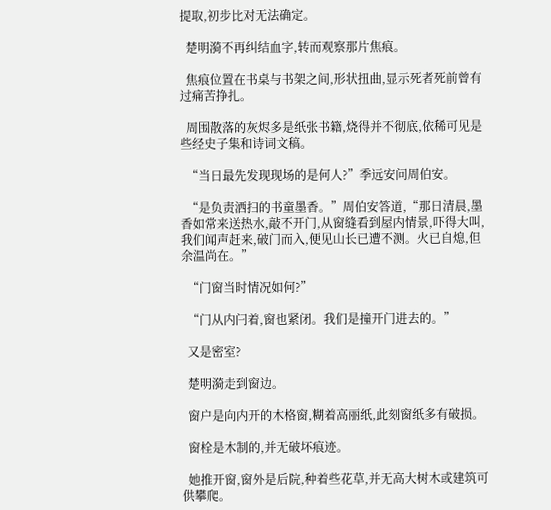提取,初步比对无法确定。

  楚明漪不再纠结血字,转而观察那片焦痕。

  焦痕位置在书桌与书架之间,形状扭曲,显示死者死前曾有过痛苦挣扎。

  周围散落的灰烬多是纸张书籍,烧得并不彻底,依稀可见是些经史子集和诗词文稿。

  “当日最先发现现场的是何人?”季远安问周伯安。

  “是负责洒扫的书童墨香。”周伯安答道,“那日清晨,墨香如常来送热水,敲不开门,从窗缝看到屋内情景,吓得大叫,我们闻声赶来,破门而入,便见山长已遭不测。火已自熄,但余温尚在。”

  “门窗当时情况如何?”

  “门从内闩着,窗也紧闭。我们是撞开门进去的。”

  又是密室?

  楚明漪走到窗边。

  窗户是向内开的木格窗,糊着高丽纸,此刻窗纸多有破损。

  窗栓是木制的,并无破坏痕迹。

  她推开窗,窗外是后院,种着些花草,并无高大树木或建筑可供攀爬。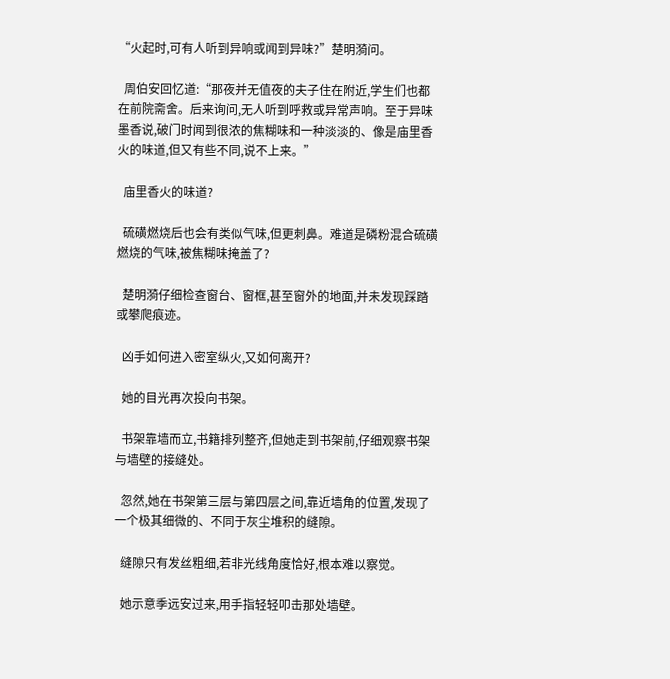“火起时,可有人听到异响或闻到异味?”楚明漪问。

  周伯安回忆道:“那夜并无值夜的夫子住在附近,学生们也都在前院斋舍。后来询问,无人听到呼救或异常声响。至于异味墨香说,破门时闻到很浓的焦糊味和一种淡淡的、像是庙里香火的味道,但又有些不同,说不上来。”

  庙里香火的味道?

  硫磺燃烧后也会有类似气味,但更刺鼻。难道是磷粉混合硫磺燃烧的气味,被焦糊味掩盖了?

  楚明漪仔细检查窗台、窗框,甚至窗外的地面,并未发现踩踏或攀爬痕迹。

  凶手如何进入密室纵火,又如何离开?

  她的目光再次投向书架。

  书架靠墙而立,书籍排列整齐,但她走到书架前,仔细观察书架与墙壁的接缝处。

  忽然,她在书架第三层与第四层之间,靠近墙角的位置,发现了一个极其细微的、不同于灰尘堆积的缝隙。

  缝隙只有发丝粗细,若非光线角度恰好,根本难以察觉。

  她示意季远安过来,用手指轻轻叩击那处墙壁。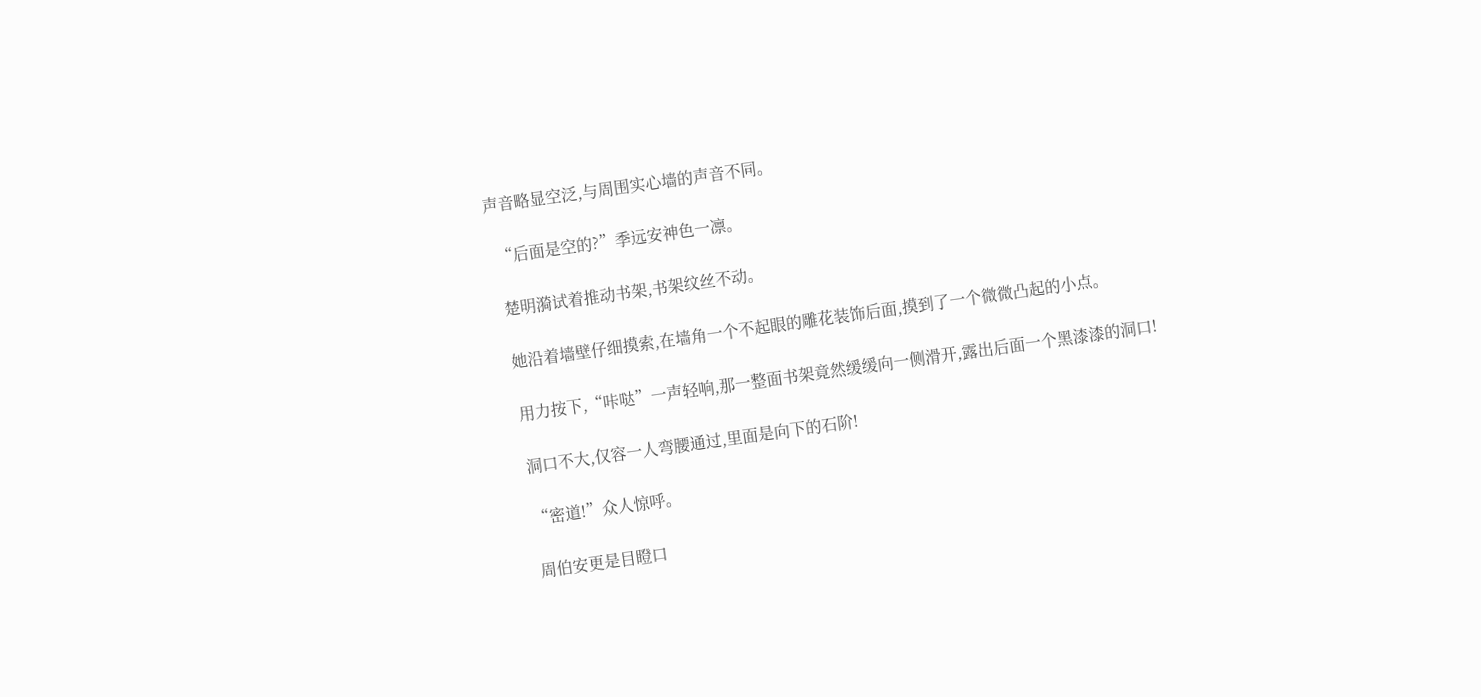声音略显空泛,与周围实心墙的声音不同。

  “后面是空的?”季远安神色一凛。

  楚明漪试着推动书架,书架纹丝不动。

  她沿着墙壁仔细摸索,在墙角一个不起眼的雕花装饰后面,摸到了一个微微凸起的小点。

  用力按下,“咔哒”一声轻响,那一整面书架竟然缓缓向一侧滑开,露出后面一个黑漆漆的洞口!

  洞口不大,仅容一人弯腰通过,里面是向下的石阶!

  “密道!”众人惊呼。

  周伯安更是目瞪口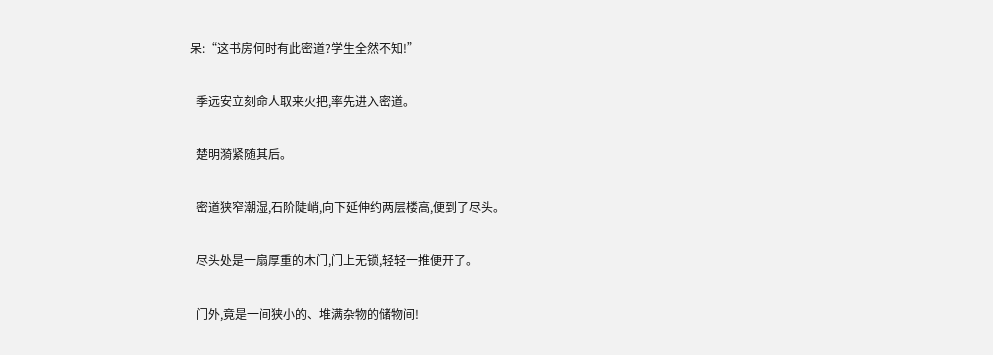呆:“这书房何时有此密道?学生全然不知!”

  季远安立刻命人取来火把,率先进入密道。

  楚明漪紧随其后。

  密道狭窄潮湿,石阶陡峭,向下延伸约两层楼高,便到了尽头。

  尽头处是一扇厚重的木门,门上无锁,轻轻一推便开了。

  门外,竟是一间狭小的、堆满杂物的储物间!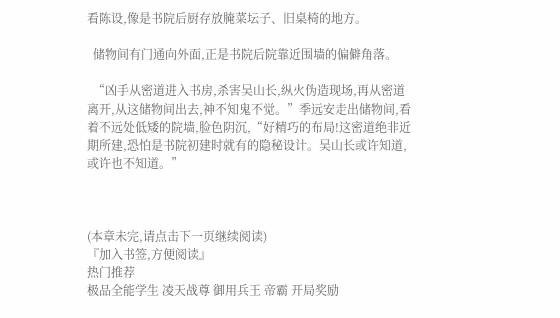看陈设,像是书院后厨存放腌菜坛子、旧桌椅的地方。

  储物间有门通向外面,正是书院后院靠近围墙的偏僻角落。

  “凶手从密道进入书房,杀害吴山长,纵火伪造现场,再从密道离开,从这储物间出去,神不知鬼不觉。”季远安走出储物间,看着不远处低矮的院墙,脸色阴沉,“好精巧的布局!这密道绝非近期所建,恐怕是书院初建时就有的隐秘设计。吴山长或许知道,或许也不知道。”



(本章未完,请点击下一页继续阅读)
『加入书签,方便阅读』
热门推荐
极品全能学生 凌天战尊 御用兵王 帝霸 开局奖励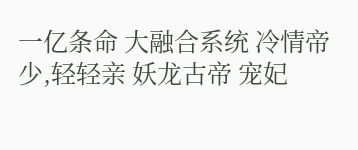一亿条命 大融合系统 冷情帝少,轻轻亲 妖龙古帝 宠妃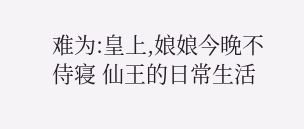难为:皇上,娘娘今晚不侍寝 仙王的日常生活